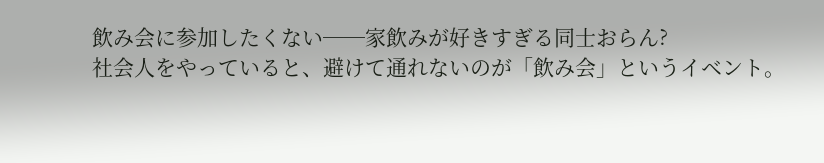飲み会に参加したくない──家飲みが好きすぎる同士おらん?
社会人をやっていると、避けて通れないのが「飲み会」というイベント。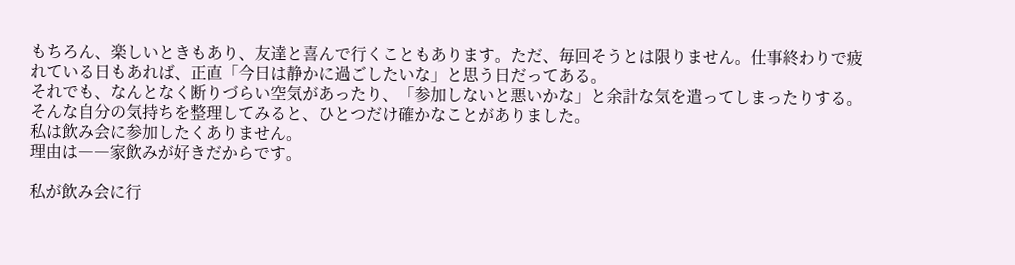もちろん、楽しいときもあり、友達と喜んで行くこともあります。ただ、毎回そうとは限りません。仕事終わりで疲れている日もあれば、正直「今日は静かに過ごしたいな」と思う日だってある。
それでも、なんとなく断りづらい空気があったり、「参加しないと悪いかな」と余計な気を遣ってしまったりする。
そんな自分の気持ちを整理してみると、ひとつだけ確かなことがありました。
私は飲み会に参加したくありません。
理由は――家飲みが好きだからです。

私が飲み会に行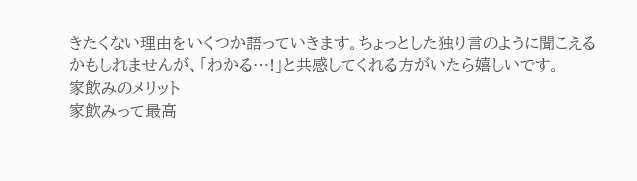きたくない理由をいくつか語っていきます。ちょっとした独り言のように聞こえるかもしれませんが、「わかる…!」と共感してくれる方がいたら嬉しいです。
家飲みのメリット
家飲みって最高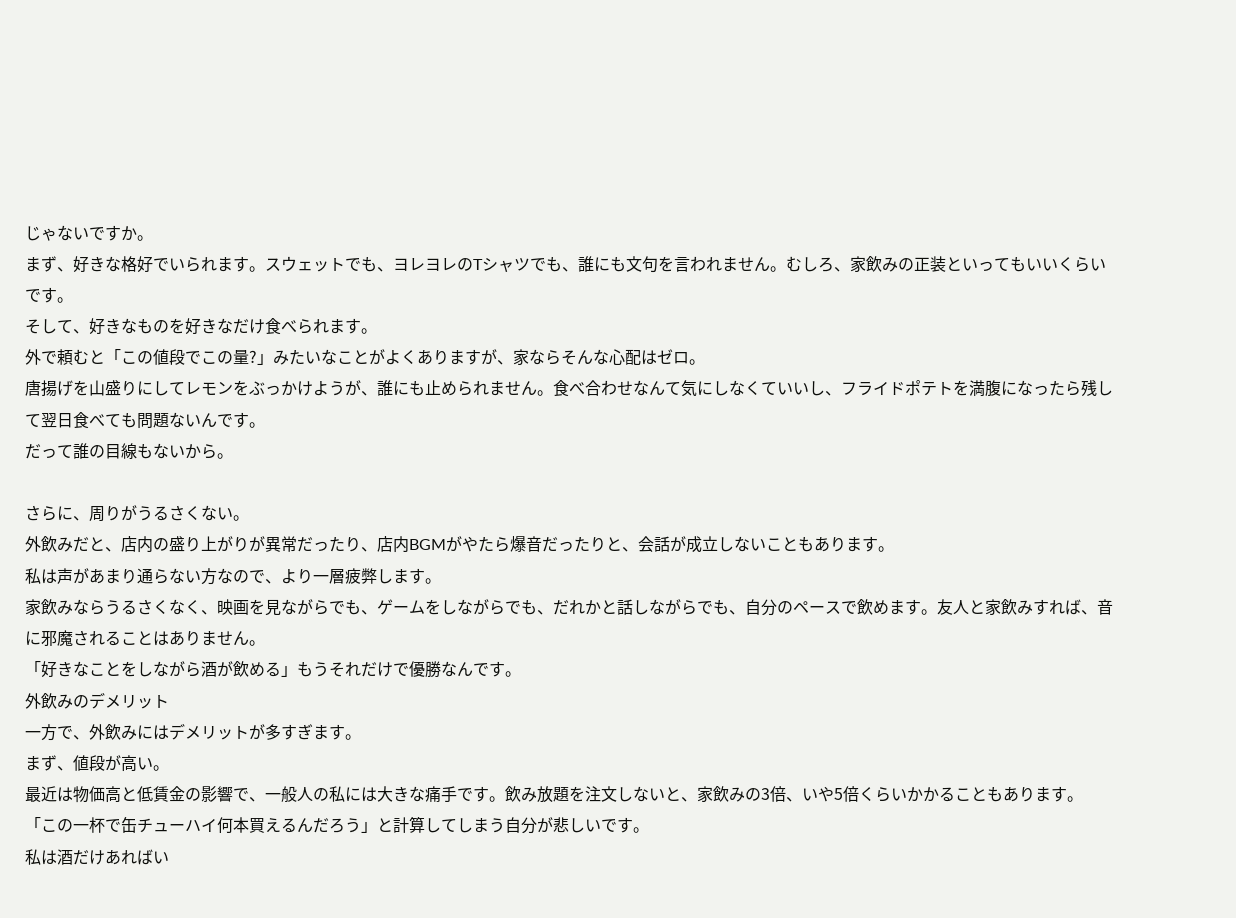じゃないですか。
まず、好きな格好でいられます。スウェットでも、ヨレヨレのTシャツでも、誰にも文句を言われません。むしろ、家飲みの正装といってもいいくらいです。
そして、好きなものを好きなだけ食べられます。
外で頼むと「この値段でこの量?」みたいなことがよくありますが、家ならそんな心配はゼロ。
唐揚げを山盛りにしてレモンをぶっかけようが、誰にも止められません。食べ合わせなんて気にしなくていいし、フライドポテトを満腹になったら残して翌日食べても問題ないんです。
だって誰の目線もないから。

さらに、周りがうるさくない。
外飲みだと、店内の盛り上がりが異常だったり、店内BGMがやたら爆音だったりと、会話が成立しないこともあります。
私は声があまり通らない方なので、より一層疲弊します。
家飲みならうるさくなく、映画を見ながらでも、ゲームをしながらでも、だれかと話しながらでも、自分のペースで飲めます。友人と家飲みすれば、音に邪魔されることはありません。
「好きなことをしながら酒が飲める」もうそれだけで優勝なんです。
外飲みのデメリット
一方で、外飲みにはデメリットが多すぎます。
まず、値段が高い。
最近は物価高と低賃金の影響で、一般人の私には大きな痛手です。飲み放題を注文しないと、家飲みの3倍、いや5倍くらいかかることもあります。「この一杯で缶チューハイ何本買えるんだろう」と計算してしまう自分が悲しいです。
私は酒だけあればい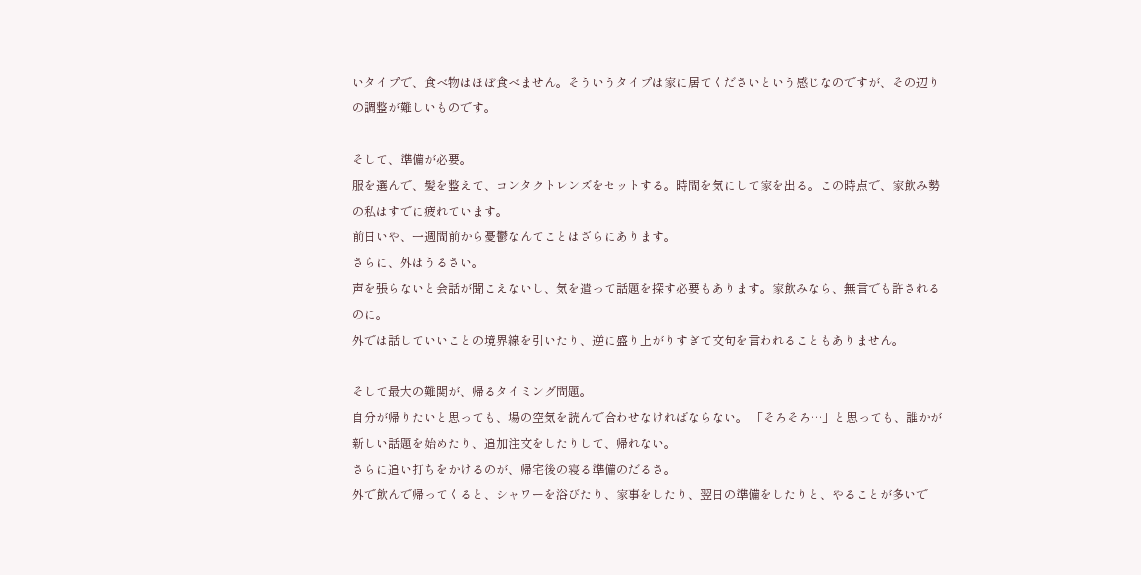いタイプで、食べ物はほぼ食べません。そういうタイプは家に居てくださいという感じなのですが、その辺りの調整が難しいものです。

そして、準備が必要。
服を選んで、髪を整えて、コンタクトレンズをセットする。時間を気にして家を出る。この時点で、家飲み勢の私はすでに疲れています。
前日いや、一週間前から憂鬱なんてことはざらにあります。
さらに、外はうるさい。
声を張らないと会話が聞こえないし、気を遣って話題を探す必要もあります。家飲みなら、無言でも許されるのに。
外では話していいことの境界線を引いたり、逆に盛り上がりすぎて文句を言われることもありません。

そして最大の難関が、帰るタイミング問題。
自分が帰りたいと思っても、場の空気を読んで合わせなければならない。 「そろそろ…」と思っても、誰かが新しい話題を始めたり、追加注文をしたりして、帰れない。
さらに追い打ちをかけるのが、帰宅後の寝る準備のだるさ。
外で飲んで帰ってくると、シャワーを浴びたり、家事をしたり、翌日の準備をしたりと、やることが多いで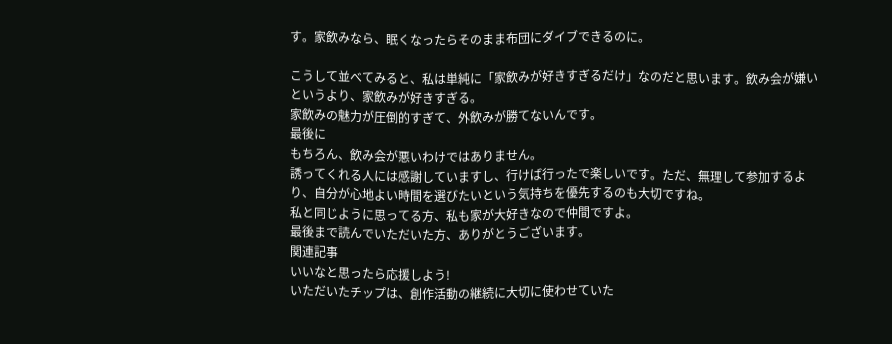す。家飲みなら、眠くなったらそのまま布団にダイブできるのに。

こうして並べてみると、私は単純に「家飲みが好きすぎるだけ」なのだと思います。飲み会が嫌いというより、家飲みが好きすぎる。
家飲みの魅力が圧倒的すぎて、外飲みが勝てないんです。
最後に
もちろん、飲み会が悪いわけではありません。
誘ってくれる人には感謝していますし、行けば行ったで楽しいです。ただ、無理して参加するより、自分が心地よい時間を選びたいという気持ちを優先するのも大切ですね。
私と同じように思ってる方、私も家が大好きなので仲間ですよ。
最後まで読んでいただいた方、ありがとうございます。
関連記事
いいなと思ったら応援しよう!
いただいたチップは、創作活動の継続に大切に使わせていた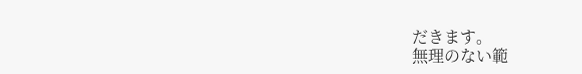だきます。
無理のない範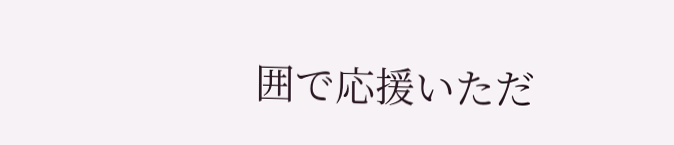囲で応援いただ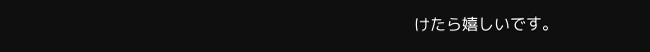けたら嬉しいです。